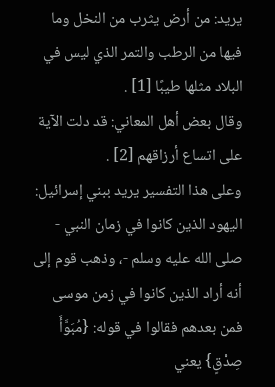يريد: من أرض يثرب من النخل وما فيها من الرطب والتمر الذي ليس في البلاد مثلها طيبًا [1] .
وقال بعض أهل المعاني: قد دلت الآية على اتساع أرزاقهم [2] .
وعلى هذا التفسير يريد ببني إسرائيل: اليهود الذين كانوا في زمان النبي - صلى الله عليه وسلم -، وذهب قوم إلى أنه أراد الذين كانوا في زمن موسى فمن بعدهم فقالوا في قوله: {مُبَوَّأَ صِدْقٍ} يعني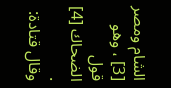الشام ومصر [3] ، وهو قول الضحاك [4] .
وقال قتادة: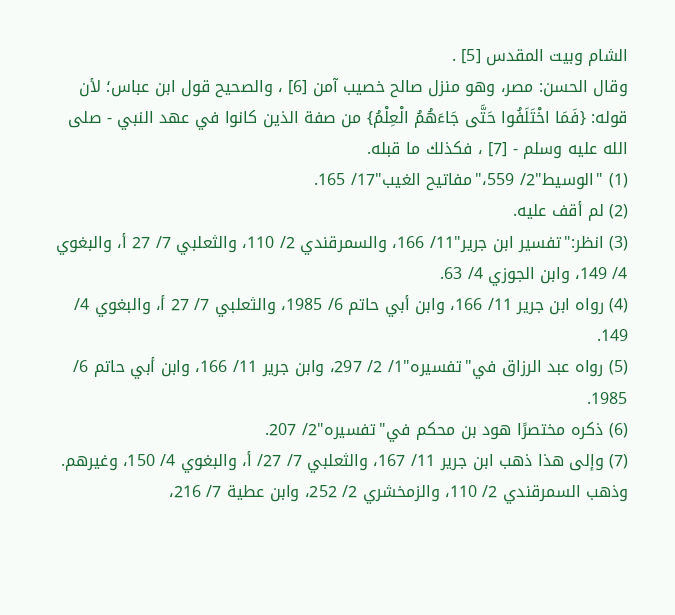الشام وبيت المقدس [5] .
وقال الحسن: مصر، وهو منزل صالح خصيب آمن [6] ، والصحيح قول ابن عباس؛ لأن قوله: {فَمَا اخْتَلَفُوا حَتَّى جَاءَهُمُ الْعِلْمُ} من صفة الذين كانوا في عهد النبي - صلى الله عليه وسلم - [7] ، فكذلك ما قبله.
(1) "الوسيط"2/ 559،"مفاتيح الغيب"17/ 165.
(2) لم أقف عليه.
(3) انظر:"تفسير ابن جرير"11/ 166، والسمرقندي 2/ 110، والثعلبي 7/ 27 أ، والبغوي 4/ 149، وابن الجوزي 4/ 63.
(4) رواه ابن جرير 11/ 166، وابن أبي حاتم 6/ 1985، والثعلبي 7/ 27 أ، والبغوي 4/ 149.
(5) رواه عبد الرزاق في"تفسيره"1/ 2/ 297، وابن جرير 11/ 166، وابن أبي حاتم 6/ 1985.
(6) ذكره مختصرًا هود بن محكم في"تفسيره"2/ 207.
(7) وإلى هذا ذهب ابن جرير 11/ 167، والثعلبي 7/ 27/ أ، والبغوي 4/ 150، وغيرهم. وذهب السمرقندي 2/ 110، والزمخشري 2/ 252، وابن عطية 7/ 216،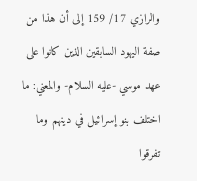والرازي 17/ 159 إلى أن هذا من صفة اليهود السابقين الذين كانوا على عهد موسي -عليه السلام- والمعني: ما اختلف بنو إسرائيل في دينهم وما تفرقوا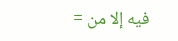فيه إلا من =